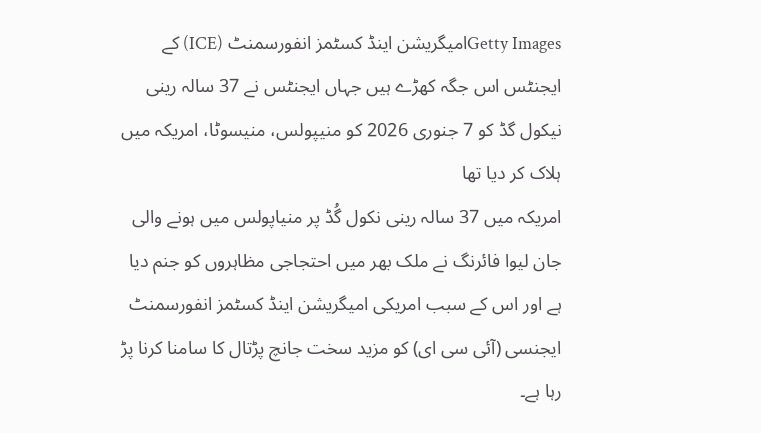Getty Imagesامیگریشن اینڈ کسٹمز انفورسمنٹ (ICE) کے ایجنٹس اس جگہ کھڑے ہیں جہاں ایجنٹس نے 37 سالہ رینی نیکول گڈ کو 7 جنوری 2026 کو منیپولس، منیسوٹا، امریکہ میں ہلاک کر دیا تھا
امریکہ میں 37 سالہ رینی نکول گُڈ پر منیاپولس میں ہونے والی جان لیوا فائرنگ نے ملک بھر میں احتجاجی مظاہروں کو جنم دیا ہے اور اس کے سبب امریکی امیگریشن اینڈ کسٹمز انفورسمنٹ ایجنسی (آئی سی ای) کو مزید سخت جانچ پڑتال کا سامنا کرنا پڑ رہا ہے۔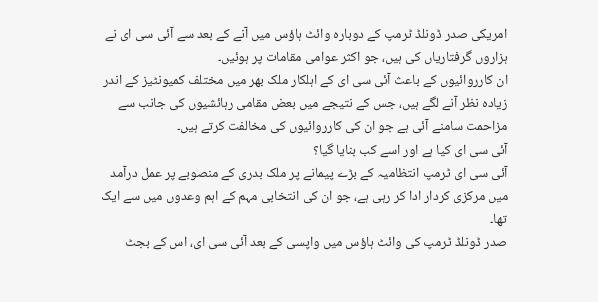امریکی صدر ڈونلڈ ٹرمپ کے دوبارہ وائٹ ہاؤس میں آنے کے بعد سے آئی سی ای نے ہزاروں گرفتاریاں کی ہیں، جو اکثر عوامی مقامات پر ہوئیں۔
ان کارروائیوں کے باعث آئی سی ای کے اہلکار ملک بھر میں مختلف کمیونٹیز کے اندر زیادہ نظر آنے لگے ہیں، جس کے نتیجے میں بعض مقامی رہائشیوں کی جانب سے مزاحمت سامنے آئی ہے جو ان کی کارروائیوں کی مخالفت کرتے ہیں۔
آئی سی ای کیا ہے اور اسے کب بنایا گیا؟
آئی سی ای ٹرمپ انتظامیہ کے بڑے پیمانے پر ملک بدری کے منصوبے پر عمل درآمد میں مرکزی کردار ادا کر رہی ہے، جو ان کی انتخابی مہم کے اہم وعدوں میں سے ایک تھا۔
صدر ڈونلڈ ٹرمپ کی وائٹ ہاؤس میں واپسی کے بعد آئی سی ای، اس کے بجٹ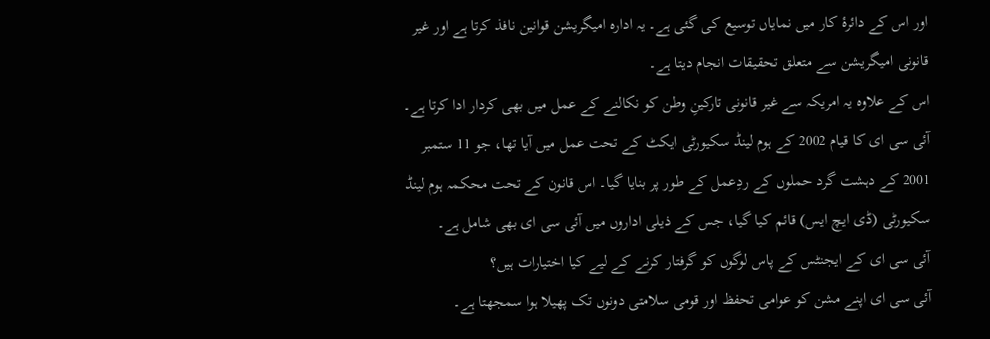اور اس کے دائرۂ کار میں نمایاں توسیع کی گئی ہے۔ یہ ادارہ امیگریشن قوانین نافذ کرتا ہے اور غیر قانونی امیگریشن سے متعلق تحقیقات انجام دیتا ہے۔
اس کے علاوہ یہ امریکہ سے غیر قانونی تارکینِ وطن کو نکالنے کے عمل میں بھی کردار ادا کرتا ہے۔
آئی سی ای کا قیام 2002 کے ہوم لینڈ سکیورٹی ایکٹ کے تحت عمل میں آیا تھا، جو 11 ستمبر 2001 کے دہشت گرد حملوں کے ردِعمل کے طور پر بنایا گیا۔ اس قانون کے تحت محکمہ ہوم لینڈ سکیورٹی (ڈی ایچ ایس) قائم کیا گیا، جس کے ذیلی اداروں میں آئی سی ای بھی شامل ہے۔
آئی سی ای کے ایجنٹس کے پاس لوگوں کو گرفتار کرنے کے لیے کیا اختیارات ہیں؟
آئی سی ای اپنے مشن کو عوامی تحفظ اور قومی سلامتی دونوں تک پھیلا ہوا سمجھتا ہے۔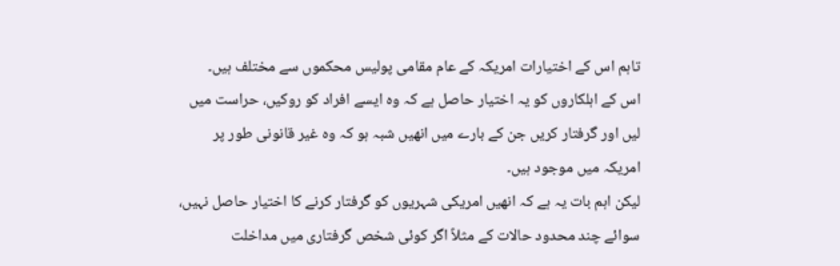تاہم اس کے اختیارات امریکہ کے عام مقامی پولیس محکموں سے مختلف ہیں۔
اس کے اہلکاروں کو یہ اختیار حاصل ہے کہ وہ ایسے افراد کو روکیں، حراست میں لیں اور گرفتار کریں جن کے بارے میں انھیں شبہ ہو کہ وہ غیر قانونی طور پر امریکہ میں موجود ہیں۔
لیکن اہم بات یہ ہے کہ انھیں امریکی شہریوں کو گرفتار کرنے کا اختیار حاصل نہیں، سوائے چند محدود حالات کے مثلاً اگر کوئی شخص گرفتاری میں مداخلت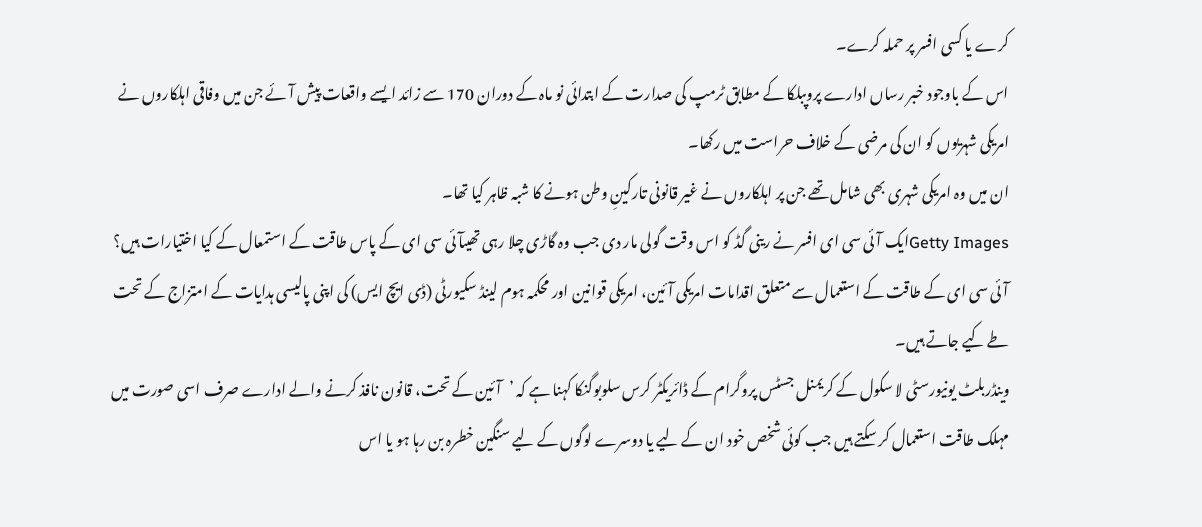کرے یا کسی افسر پر حملہ کرے۔
اس کے باوجود خبر رساں ادارے پروپبلکا کے مطابق ٹرمپ کی صدارت کے ابتدائی نو ماہ کے دوران 170 سے زائد ایسے واقعات پیش آئے جن میں وفاقی اہلکاروں نے امریکی شہریوں کو ان کی مرضی کے خلاف حراست میں رکھا۔
ان میں وہ امریکی شہری بھی شامل تھے جن پر اہلکاروں نے غیر قانونی تارکینِ وطن ہونے کا شبہ ظاہر کیا تھا۔
Getty Imagesایک آئی سی ای افسر نے رینی گڈ کو اس وقت گولی مار دی جب وہ گاڑی چلا رہی تھیںآئی سی ای کے پاس طاقت کے استمعال کے کیا اختیارات ہیں؟
آئی سی ای کے طاقت کے استعمال سے متعلق اقدامات امریکی آئین، امریکی قوانین اور محکمہ ہوم لینڈ سکیورٹی (ڈی ایچ ایس) کی اپنی پالیسی ہدایات کے امتزاج کے تحت طے کیے جاتے ہیں۔
وینڈربلٹ یونیورسٹی لا سکول کے کریمنل جسٹس پروگرام کے ڈائریکٹر کرس سلوبوگنکا کہنا ہے کہ ’آئین کے تحت، قانون نافذ کرنے والے ادارے صرف اسی صورت میں مہلک طاقت استعمال کر سکتے ہیں جب کوئی شخص خود ان کے لیے یا دوسرے لوگوں کے لیے سنگین خطرہ بن رہا ہو یا اس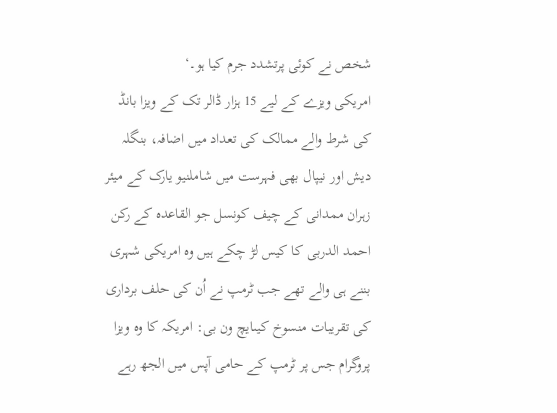شخص نے کوئی پرتشدد جرم کیا ہو۔‘
امریکی ویزے کے لیے 15 ہزار ڈالر تک کے ویزا بانڈ کی شرط والے ممالک کی تعداد میں اضافہ، بنگلہ دیش اور نیپال بھی فہرست میں شاملنیو یارک کے میئر زہران ممدانی کے چیف کونسل جو القاعدہ کے رکن احمد الدربی کا کیس لڑ چکے ہیں وہ امریکی شہری بننے ہی والے تھے جب ٹرمپ نے اُن کی حلف برداری کی تقریبات منسوخ کیںایچ ون بی: امریکہ کا وہ ویزا پروگرام جس پر ٹرمپ کے حامی آپس میں الجھ رہے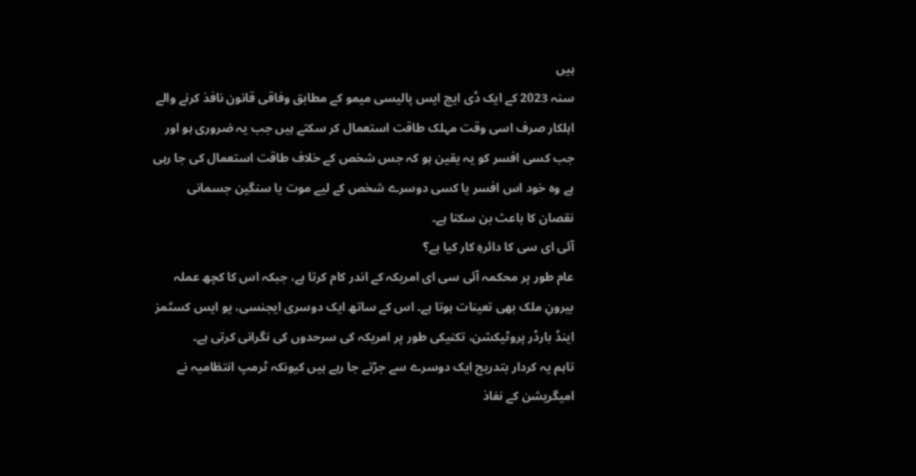ہیں
سنہ 2023 کے ایک ڈی ایچ ایس پالیسی میمو کے مطابق وفاقی قانون نافذ کرنے والے اہلکار صرف اسی وقت مہلک طاقت استعمال کر سکتے ہیں جب یہ ضروری ہو اور جب کسی افسر کو یہ یقین ہو کہ جس شخص کے خلاف طاقت استعمال کی جا رہی ہے وہ خود اس افسر یا کسی دوسرے شخص کے لیے موت یا سنگین جسمانی نقصان کا باعث بن سکتا ہے۔
آئی ای سی کا دائرہِ کار کیا ہے؟
عام طور پر محکمہ آئی سی ای امریکہ کے اندر کام کرتا ہے، جبکہ اس کا کچھ عملہ بیرونِ ملک بھی تعینات ہوتا ہے۔ اس کے ساتھ ایک دوسری ایجنسی، یو ایس کسٹمز اینڈ بارڈر پروٹیکشن، تکنیکی طور پر امریکہ کی سرحدوں کی نگرانی کرتی ہے۔
تاہم یہ کردار بتدریج ایک دوسرے سے جڑتے جا رہے ہیں کیونکہ ٹرمپ انتظامیہ نے امیگریشن کے نفاذ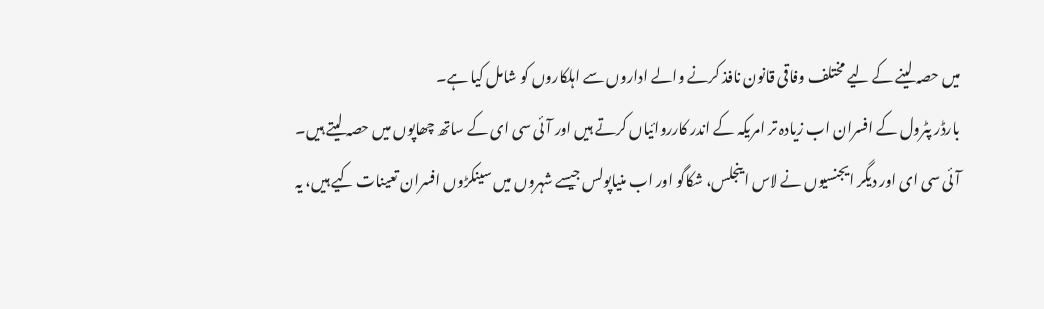میں حصہ لینے کے لیے مختلف وفاقی قانون نافذ کرنے والے اداروں سے اہلکاروں کو شامل کیا ہے۔
بارڈر پٹرول کے افسران اب زیادہ تر امریکہ کے اندر کارروائیاں کرتے ہیں اور آئی سی ای کے ساتھ چھاپوں میں حصہ لیتے ہیں۔
آئی سی ای اور دیگر ایجنسیوں نے لاس اینجلس، شکاگو اور اب منیاپولس جیسے شہروں میں سینکڑوں افسران تعینات کیے ہیں، یہ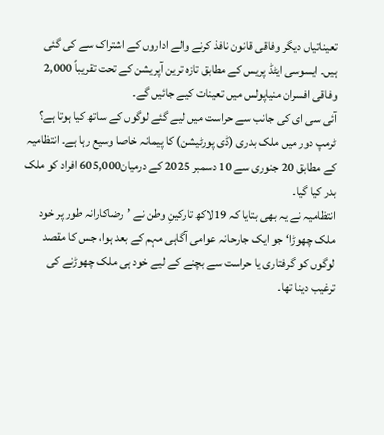تعیناتیاں دیگر وفاقی قانون نافذ کرنے والے اداروں کے اشتراک سے کی گئی ہیں۔ ایسوسی ایٹڈ پریس کے مطابق تازہ ترین آپریشن کے تحت تقریباً 2,000 وفاقی افسران منیاپولس میں تعینات کیے جائیں گے۔
آئی سی ای کی جانب سے حراست میں لیے گئے لوگوں کے ساتھ کیا ہوتا ہے؟
ٹرمپ دور میں ملک بدری (ڈی پورٹیشن) کا پیمانہ خاصا وسیع رہا ہے۔ انتظامیہ کے مطابق 20 جنوری سے 10 دسمبر 2025 کے درمیان605,000 افراد کو ملک بدر کیا گیا۔
انتظامیہ نے یہ بھی بتایا کہ 19لاکھ تارکینِ وطن نے ’رضاکارانہ طور پر خود ملک چھوڑا‘ جو ایک جارحانہ عوامی آگاہی مہم کے بعد ہوا، جس کا مقصد لوگوں کو گرفتاری یا حراست سے بچنے کے لیے خود ہی ملک چھوڑنے کی ترغیب دینا تھا۔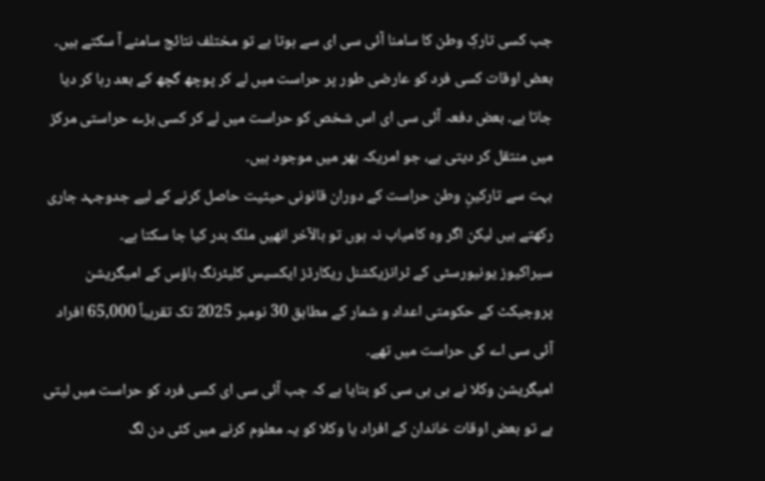جب کسی تارکِ وطن کا سامنا آئی سی ای سے ہوتا ہے تو مختلف نتائج سامنے آ سکتے ہیں۔
بعض اوقات کسی فرد کو عارضی طور پر حراست میں لے کر پوچھ گچھ کے بعد رہا کر دیا جاتا ہے۔ بعض دفعہ آئی سی ای اس شخص کو حراست میں لے کر کسی بڑے حراستی مرکز میں منتقل کر دیتی ہے، جو امریکہ بھر میں موجود ہیں۔
بہت سے تارکینِ وطن حراست کے دوران قانونی حیثیت حاصل کرنے کے لیے جدوجہد جاری رکھتے ہیں لیکن اگر وہ کامیاب نہ ہوں تو بالآخر انھیں ملک بدر کیا جا سکتا ہے۔
سیراکیوز یونیورسٹی کے ٹرانزیکشنل ریکارڈز ایکسیس کلیئرنگ ہاؤس کے امیگریشن پروجیکٹ کے حکومتی اعداد و شمار کے مطابق 30 نومبر 2025 تک تقریباً 65,000 افراد آئی سی اے کی حراست میں تھے۔
امیگریشن وکلا نے بی بی سی کو بتایا ہے کہ جب آئی سی ای کسی فرد کو حراست میں لیتی ہے تو بعض اوقات خاندان کے افراد یا وکلا کو یہ معلوم کرنے میں کئی دن لگ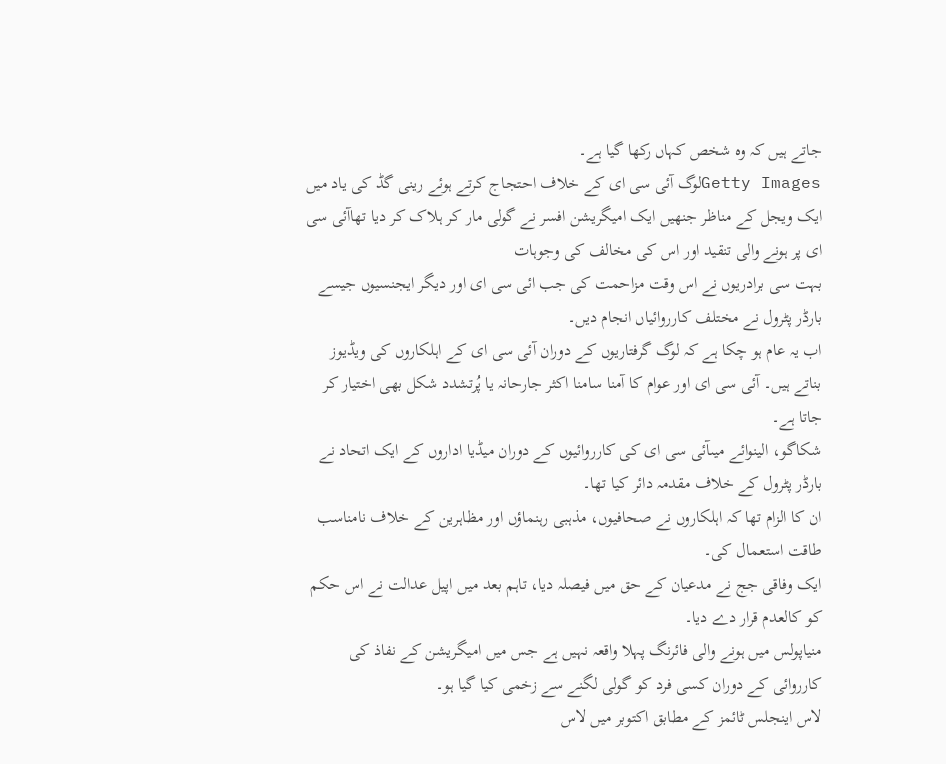جاتے ہیں کہ وہ شخص کہاں رکھا گیا ہے۔
Getty Imagesلوگ آئی سی ای کے خلاف احتجاج کرتے ہوئے رینی گڈ کی یاد میں ایک ویجل کے مناظر جنھیں ایک امیگریشن افسر نے گولی مار کر ہلاک کر دیا تھاآئی سی ای پر ہونے والی تنقید اور اس کی مخالف کی وجوہات
بہت سی برادریوں نے اس وقت مزاحمت کی جب ائی سی ای اور دیگر ایجنسیوں جیسے بارڈر پٹرول نے مختلف کارروائیاں انجام دیں۔
اب یہ عام ہو چکا ہے کہ لوگ گرفتاریوں کے دوران آئی سی ای کے اہلکاروں کی ویڈیوز بناتے ہیں۔ آئی سی ای اور عوام کا آمنا سامنا اکثر جارحانہ یا پُرتشدد شکل بھی اختیار کر جاتا ہے۔
شکاگو، الینوائے میںآئی سی ای کی کارروائیوں کے دوران میڈیا اداروں کے ایک اتحاد نے بارڈر پٹرول کے خلاف مقدمہ دائر کیا تھا۔
ان کا الزام تھا کہ اہلکاروں نے صحافیوں، مذہبی رہنماؤں اور مظاہرین کے خلاف نامناسب طاقت استعمال کی۔
ایک وفاقی جج نے مدعیان کے حق میں فیصلہ دیا، تاہم بعد میں اپیل عدالت نے اس حکم کو کالعدم قرار دے دیا۔
منیاپولس میں ہونے والی فائرنگ پہلا واقعہ نہیں ہے جس میں امیگریشن کے نفاذ کی کارروائی کے دوران کسی فرد کو گولی لگنے سے زخمی کیا گیا ہو۔
لاس اینجلس ٹائمز کے مطابق اکتوبر میں لاس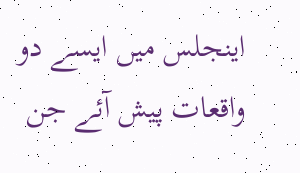اینجلس میں ایسے دو واقعات پیش آئے جن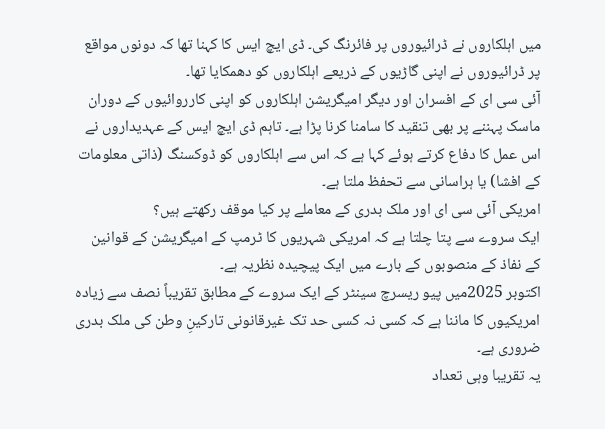میں اہلکاروں نے ڈرائیوروں پر فائرنگ کی۔ ڈی ایچ ایس کا کہنا تھا کہ دونوں مواقع پر ڈرائیوروں نے اپنی گاڑیوں کے ذریعے اہلکاروں کو دھمکایا تھا۔
آئی سی ای کے افسران اور دیگر امیگریشن اہلکاروں کو اپنی کارروائیوں کے دوران ماسک پہننے پر بھی تنقید کا سامنا کرنا پڑا ہے۔ تاہم ڈی ایچ ایس کے عہدیداروں نے اس عمل کا دفاع کرتے ہوئے کہا ہے کہ اس سے اہلکاروں کو ڈوکسنگ (ذاتی معلومات کے افشا) یا ہراسانی سے تحفظ ملتا ہے۔
امریکی آئی سی ای اور ملک بدری کے معاملے پر کیا موقف رکھتے ہیں؟
ایک سروے سے پتا چلتا ہے کہ امریکی شہریوں کا ٹرمپ کے امیگریشن کے قوانین کے نفاذ کے منصوبوں کے بارے میں ایک پیچیدہ نظریہ ہے۔
اکتوبر 2025میں پیو ریسرچ سینٹر کے ایک سروے کے مطابق تقریباً نصف سے زیادہ امریکیوں کا ماننا ہے کہ کسی نہ کسی حد تک غیرقانونی تارکینِ وطن کی ملک بدری ضروری ہے۔
یہ تقریبا وہی تعداد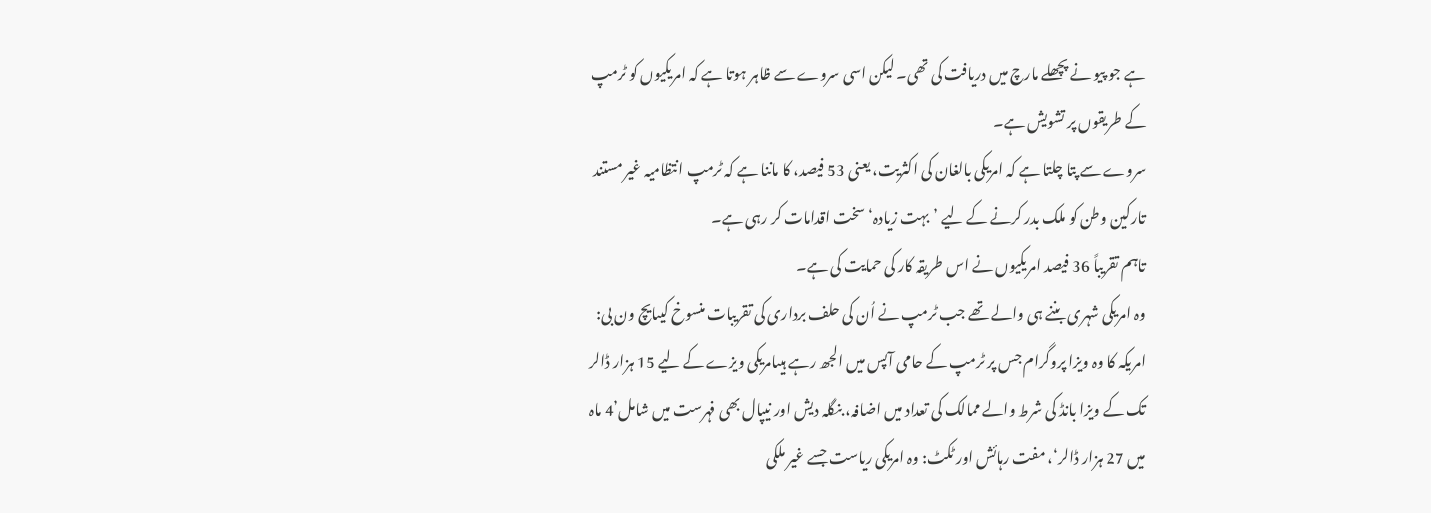ہے جو پیو نے پچھلے مارچ میں دریافت کی تھی۔ لیکن اسی سروے سے ظاہر ہوتا ہے کہ امریکیوں کو ٹرمپ کے طریقوں پر تشویش ہے۔
سروے سے پتا چلتا ہے کہ امریکی بالغان کی اکثریت، یعنی 53 فیصد، کا ماننا ہے کہ ٹرمپ انتظامیہ غیر مستند تارکین وطن کو ملک بدر کرنے کے لیے ’بہت زیادہ‘ سخت اقدامات کر رہی ہے۔
تاہم تقریباً 36 فیصد امریکیوں نے اس طریقہ کار کی حمایت کی ہے۔
وہ امریکی شہری بننے ہی والے تھے جب ٹرمپ نے اُن کی حلف برداری کی تقریبات منسوخ کیںایچ ون بی: امریکہ کا وہ ویزا پروگرام جس پر ٹرمپ کے حامی آپس میں الجھ رہے ہیںامریکی ویزے کے لیے 15 ہزار ڈالر تک کے ویزا بانڈ کی شرط والے ممالک کی تعداد میں اضافہ، بنگلہ دیش اور نیپال بھی فہرست میں شامل’4 ماہ میں 27 ہزار ڈالر‘، مفت رہائش اور ٹکٹ: وہ امریکی ریاست جسے غیر ملکی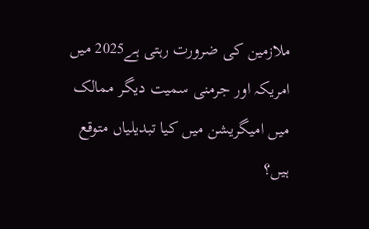ملازمین کی ضرورت رہتی ہے2025 میں امریکہ اور جرمنی سمیت دیگر ممالک میں امیگریشن میں کیا تبدیلیاں متوقع ہیں؟